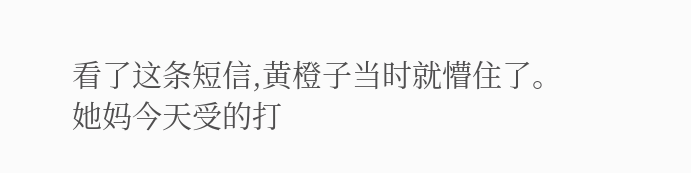看了这条短信,黄橙子当时就懵住了。
她妈今天受的打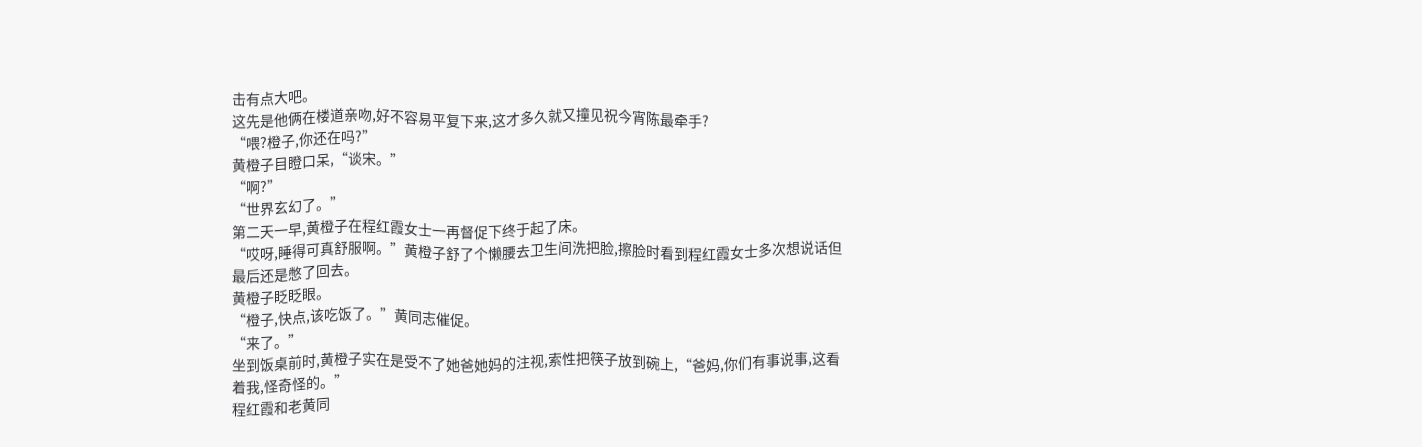击有点大吧。
这先是他俩在楼道亲吻,好不容易平复下来,这才多久就又撞见祝今宵陈最牵手?
“喂?橙子,你还在吗?”
黄橙子目瞪口呆,“谈宋。”
“啊?”
“世界玄幻了。”
第二天一早,黄橙子在程红霞女士一再督促下终于起了床。
“哎呀,睡得可真舒服啊。”黄橙子舒了个懒腰去卫生间洗把脸,擦脸时看到程红霞女士多次想说话但最后还是憋了回去。
黄橙子眨眨眼。
“橙子,快点,该吃饭了。”黄同志催促。
“来了。”
坐到饭桌前时,黄橙子实在是受不了她爸她妈的注视,索性把筷子放到碗上,“爸妈,你们有事说事,这看着我,怪奇怪的。”
程红霞和老黄同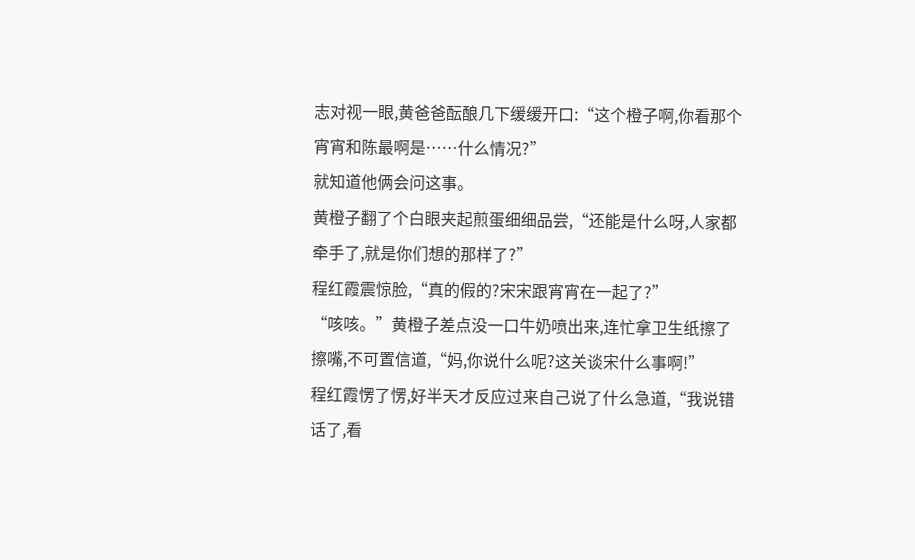志对视一眼,黄爸爸酝酿几下缓缓开口:“这个橙子啊,你看那个宵宵和陈最啊是……什么情况?”
就知道他俩会问这事。
黄橙子翻了个白眼夹起煎蛋细细品尝,“还能是什么呀,人家都牵手了,就是你们想的那样了?”
程红霞震惊脸,“真的假的?宋宋跟宵宵在一起了?”
“咳咳。”黄橙子差点没一口牛奶喷出来,连忙拿卫生纸擦了擦嘴,不可置信道,“妈,你说什么呢?这关谈宋什么事啊!”
程红霞愣了愣,好半天才反应过来自己说了什么急道,“我说错话了,看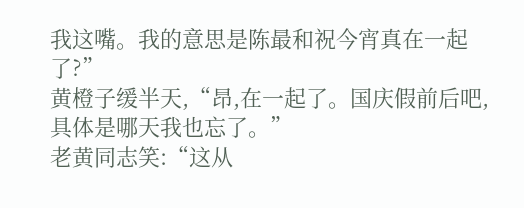我这嘴。我的意思是陈最和祝今宵真在一起了?”
黄橙子缓半天,“昂,在一起了。国庆假前后吧,具体是哪天我也忘了。”
老黄同志笑:“这从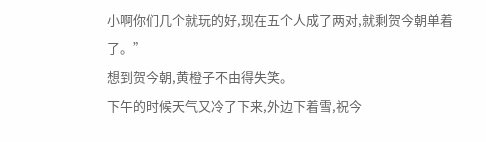小啊你们几个就玩的好,现在五个人成了两对,就剩贺今朝单着了。”
想到贺今朝,黄橙子不由得失笑。
下午的时候天气又冷了下来,外边下着雪,祝今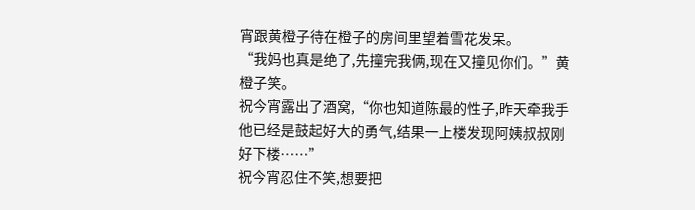宵跟黄橙子待在橙子的房间里望着雪花发呆。
“我妈也真是绝了,先撞完我俩,现在又撞见你们。”黄橙子笑。
祝今宵露出了酒窝,“你也知道陈最的性子,昨天牵我手他已经是鼓起好大的勇气,结果一上楼发现阿姨叔叔刚好下楼……”
祝今宵忍住不笑,想要把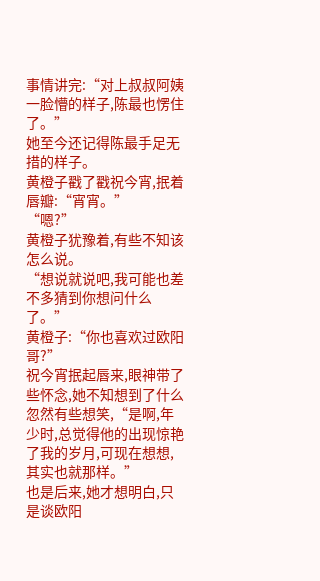事情讲完:“对上叔叔阿姨一脸懵的样子,陈最也愣住了。”
她至今还记得陈最手足无措的样子。
黄橙子戳了戳祝今宵,抿着唇瓣:“宵宵。”
“嗯?”
黄橙子犹豫着,有些不知该怎么说。
“想说就说吧,我可能也差不多猜到你想问什么了。”
黄橙子:“你也喜欢过欧阳哥?”
祝今宵抿起唇来,眼神带了些怀念,她不知想到了什么忽然有些想笑,“是啊,年少时,总觉得他的出现惊艳了我的岁月,可现在想想,其实也就那样。”
也是后来,她才想明白,只是谈欧阳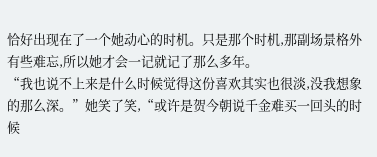恰好出现在了一个她动心的时机。只是那个时机,那副场景格外有些难忘,所以她才会一记就记了那么多年。
“我也说不上来是什么时候觉得这份喜欢其实也很淡,没我想象的那么深。”她笑了笑,“或许是贺今朝说千金难买一回头的时候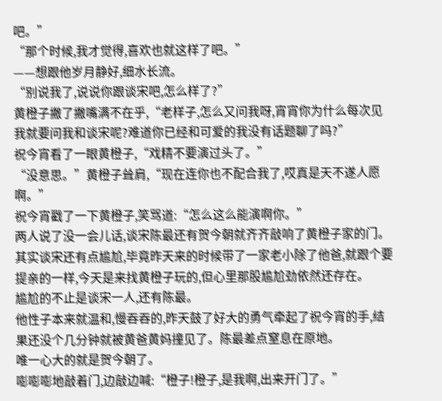吧。”
“那个时候,我才觉得,喜欢也就这样了吧。”
——想跟他岁月静好,细水长流。
“别说我了,说说你跟谈宋吧,怎么样了?”
黄橙子撇了撇嘴满不在乎,“老样子,怎么又问我呀,宵宵你为什么每次见我就要问我和谈宋呢?难道你已经和可爱的我没有话题聊了吗?”
祝今宵看了一眼黄橙子,“戏精不要演过头了。”
“没意思。”黄橙子耸肩,“现在连你也不配合我了,哎真是天不遂人愿啊。”
祝今宵戳了一下黄橙子,笑骂道:“怎么这么能演啊你。”
两人说了没一会儿话,谈宋陈最还有贺今朝就齐齐敲响了黄橙子家的门。其实谈宋还有点尴尬,毕竟昨天来的时候带了一家老小除了他爸,就跟个要提亲的一样,今天是来找黄橙子玩的,但心里那股尴尬劲依然还存在。
尴尬的不止是谈宋一人,还有陈最。
他性子本来就温和,慢吞吞的,昨天鼓了好大的勇气牵起了祝今宵的手,结果还没个几分钟就被黄爸黄妈撞见了。陈最差点窒息在原地。
唯一心大的就是贺今朝了。
嘭嘭嘭地敲着门,边敲边喊:“橙子!橙子,是我啊,出来开门了。”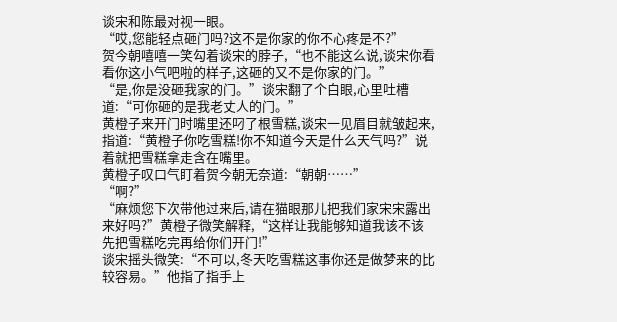谈宋和陈最对视一眼。
“哎,您能轻点砸门吗?这不是你家的你不心疼是不?”
贺今朝嘻嘻一笑勾着谈宋的脖子,“也不能这么说,谈宋你看看你这小气吧啦的样子,这砸的又不是你家的门。”
“是,你是没砸我家的门。”谈宋翻了个白眼,心里吐槽道:“可你砸的是我老丈人的门。”
黄橙子来开门时嘴里还叼了根雪糕,谈宋一见眉目就皱起来,指道:“黄橙子你吃雪糕!你不知道今天是什么天气吗?”说着就把雪糕拿走含在嘴里。
黄橙子叹口气盯着贺今朝无奈道:“朝朝……”
“啊?”
“麻烦您下次带他过来后,请在猫眼那儿把我们家宋宋露出来好吗?”黄橙子微笑解释,“这样让我能够知道我该不该先把雪糕吃完再给你们开门!”
谈宋摇头微笑:“不可以,冬天吃雪糕这事你还是做梦来的比较容易。”他指了指手上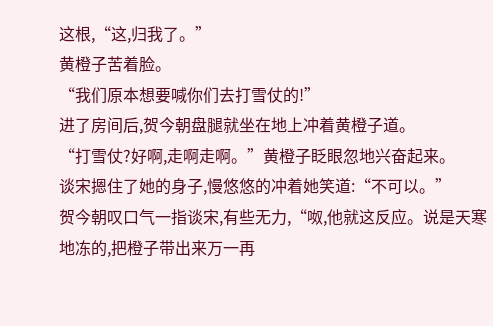这根,“这,归我了。”
黄橙子苦着脸。
“我们原本想要喊你们去打雪仗的!”
进了房间后,贺今朝盘腿就坐在地上冲着黄橙子道。
“打雪仗?好啊,走啊走啊。”黄橙子眨眼忽地兴奋起来。
谈宋摁住了她的身子,慢悠悠的冲着她笑道:“不可以。”
贺今朝叹口气一指谈宋,有些无力,“呶,他就这反应。说是天寒地冻的,把橙子带出来万一再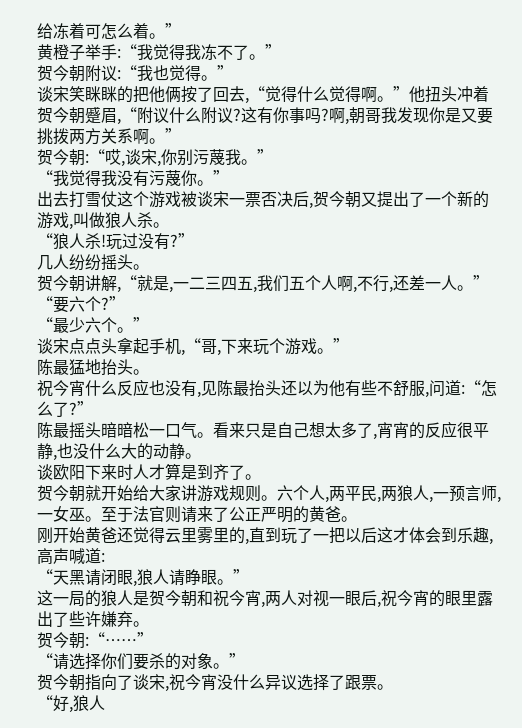给冻着可怎么着。”
黄橙子举手:“我觉得我冻不了。”
贺今朝附议:“我也觉得。”
谈宋笑眯眯的把他俩按了回去,“觉得什么觉得啊。”他扭头冲着贺今朝蹙眉,“附议什么附议?这有你事吗?啊,朝哥我发现你是又要挑拨两方关系啊。”
贺今朝:“哎,谈宋,你别污蔑我。”
“我觉得我没有污蔑你。”
出去打雪仗这个游戏被谈宋一票否决后,贺今朝又提出了一个新的游戏,叫做狼人杀。
“狼人杀!玩过没有?”
几人纷纷摇头。
贺今朝讲解,“就是,一二三四五,我们五个人啊,不行,还差一人。”
“要六个?”
“最少六个。”
谈宋点点头拿起手机,“哥,下来玩个游戏。”
陈最猛地抬头。
祝今宵什么反应也没有,见陈最抬头还以为他有些不舒服,问道:“怎么了?”
陈最摇头暗暗松一口气。看来只是自己想太多了,宵宵的反应很平静,也没什么大的动静。
谈欧阳下来时人才算是到齐了。
贺今朝就开始给大家讲游戏规则。六个人,两平民,两狼人,一预言师,一女巫。至于法官则请来了公正严明的黄爸。
刚开始黄爸还觉得云里雾里的,直到玩了一把以后这才体会到乐趣,高声喊道:
“天黑请闭眼,狼人请睁眼。”
这一局的狼人是贺今朝和祝今宵,两人对视一眼后,祝今宵的眼里露出了些许嫌弃。
贺今朝:“……”
“请选择你们要杀的对象。”
贺今朝指向了谈宋,祝今宵没什么异议选择了跟票。
“好,狼人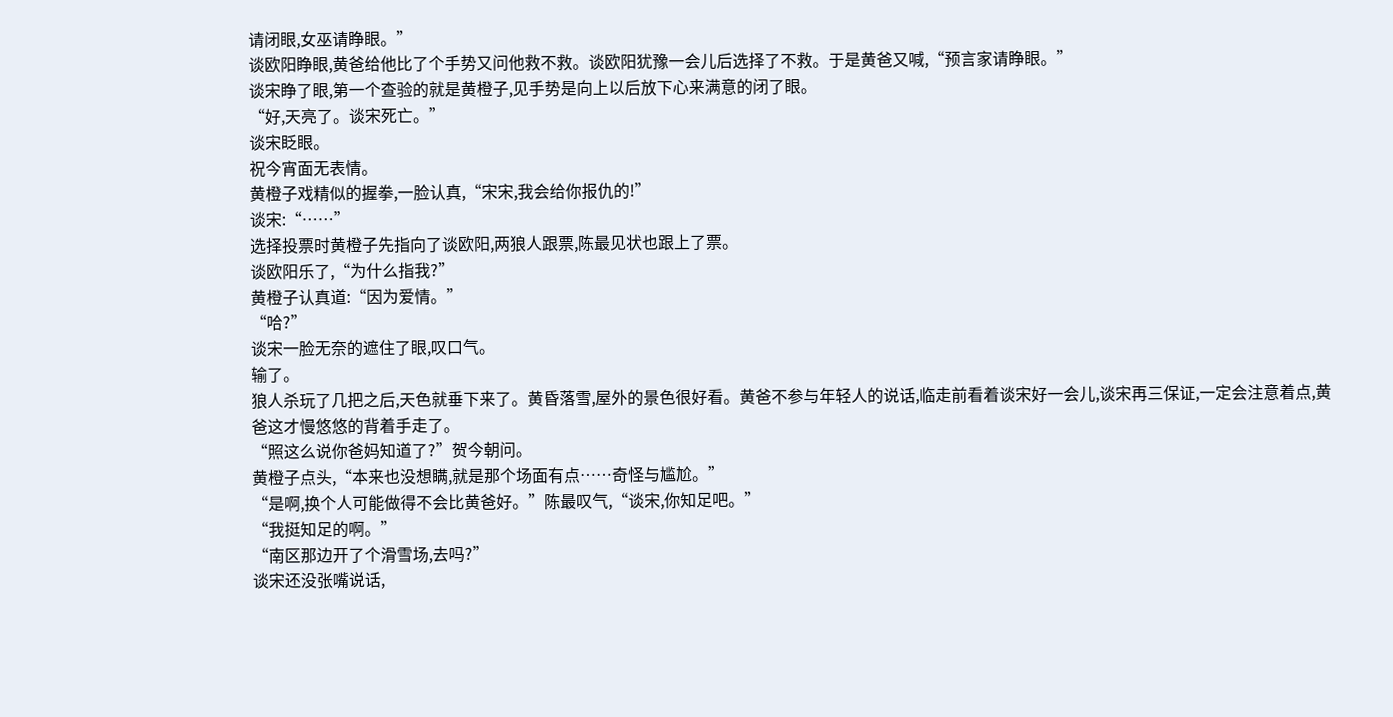请闭眼,女巫请睁眼。”
谈欧阳睁眼,黄爸给他比了个手势又问他救不救。谈欧阳犹豫一会儿后选择了不救。于是黄爸又喊,“预言家请睁眼。”
谈宋睁了眼,第一个查验的就是黄橙子,见手势是向上以后放下心来满意的闭了眼。
“好,天亮了。谈宋死亡。”
谈宋眨眼。
祝今宵面无表情。
黄橙子戏精似的握拳,一脸认真,“宋宋,我会给你报仇的!”
谈宋:“……”
选择投票时黄橙子先指向了谈欧阳,两狼人跟票,陈最见状也跟上了票。
谈欧阳乐了,“为什么指我?”
黄橙子认真道:“因为爱情。”
“哈?”
谈宋一脸无奈的遮住了眼,叹口气。
输了。
狼人杀玩了几把之后,天色就垂下来了。黄昏落雪,屋外的景色很好看。黄爸不参与年轻人的说话,临走前看着谈宋好一会儿,谈宋再三保证,一定会注意着点,黄爸这才慢悠悠的背着手走了。
“照这么说你爸妈知道了?”贺今朝问。
黄橙子点头,“本来也没想瞒,就是那个场面有点……奇怪与尴尬。”
“是啊,换个人可能做得不会比黄爸好。”陈最叹气,“谈宋,你知足吧。”
“我挺知足的啊。”
“南区那边开了个滑雪场,去吗?”
谈宋还没张嘴说话,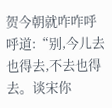贺今朝就咋咋呼呼道:“别,今儿去也得去,不去也得去。谈宋你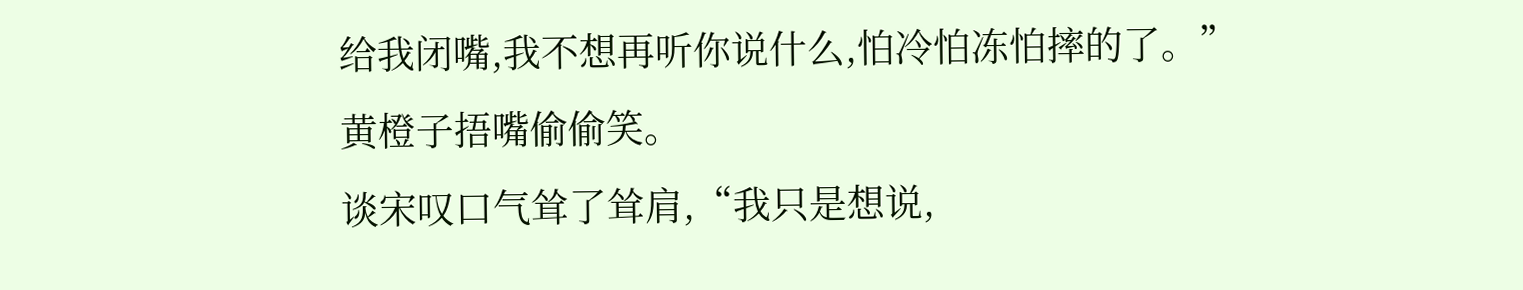给我闭嘴,我不想再听你说什么,怕冷怕冻怕摔的了。”
黄橙子捂嘴偷偷笑。
谈宋叹口气耸了耸肩,“我只是想说,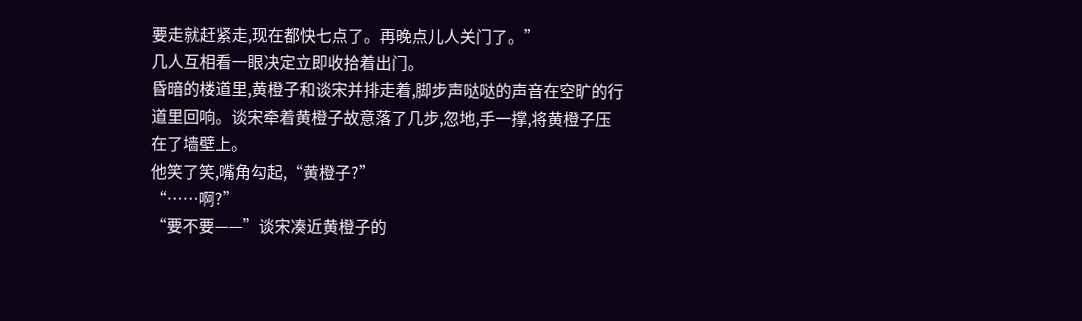要走就赶紧走,现在都快七点了。再晚点儿人关门了。”
几人互相看一眼决定立即收拾着出门。
昏暗的楼道里,黄橙子和谈宋并排走着,脚步声哒哒的声音在空旷的行道里回响。谈宋牵着黄橙子故意落了几步,忽地,手一撑,将黄橙子压在了墙壁上。
他笑了笑,嘴角勾起,“黄橙子?”
“……啊?”
“要不要——”谈宋凑近黄橙子的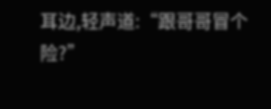耳边,轻声道:“跟哥哥冒个险?”